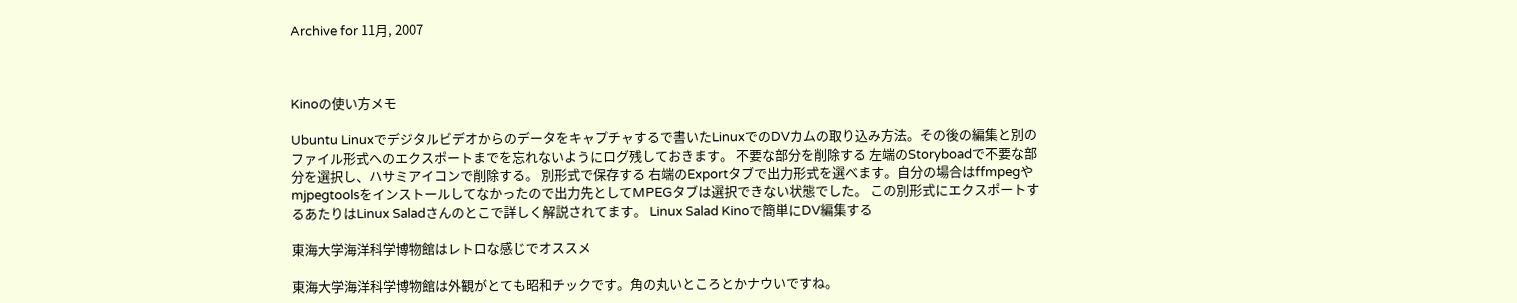Archive for 11月, 2007



Kinoの使い方メモ

Ubuntu Linuxでデジタルビデオからのデータをキャプチャするで書いたLinuxでのDVカムの取り込み方法。その後の編集と別のファイル形式へのエクスポートまでを忘れないようにログ残しておきます。 不要な部分を削除する 左端のStoryboadで不要な部分を選択し、ハサミアイコンで削除する。 別形式で保存する 右端のExportタブで出力形式を選べます。自分の場合はffmpegやmjpegtoolsをインストールしてなかったので出力先としてMPEGタブは選択できない状態でした。 この別形式にエクスポートするあたりはLinux Saladさんのとこで詳しく解説されてます。 Linux Salad Kinoで簡単にDV編集する

東海大学海洋科学博物館はレトロな感じでオススメ

東海大学海洋科学博物館は外観がとても昭和チックです。角の丸いところとかナウいですね。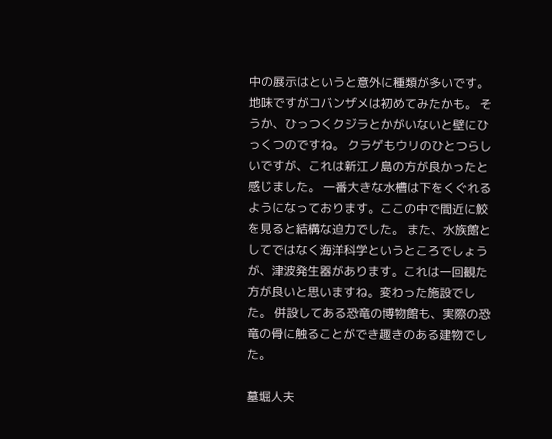中の展示はというと意外に種類が多いです。 地味ですがコバンザメは初めてみたかも。 そうか、ひっつくクジラとかがいないと壁にひっくつのですね。 クラゲもウリのひとつらしいですが、これは新江ノ島の方が良かったと感じました。 一番大きな水槽は下をくぐれるようになっております。ここの中で間近に鮫を見ると結構な迫力でした。 また、水族館としてではなく海洋科学というところでしょうが、津波発生器があります。これは一回観た方が良いと思いますね。変わった施設でした。 併設してある恐竜の博物館も、実際の恐竜の骨に触ることができ趣きのある建物でした。

墓堀人夫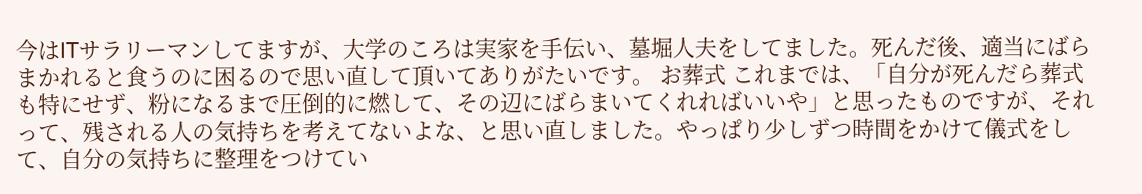今はITサラリーマンしてますが、大学のころは実家を手伝い、墓堀人夫をしてました。死んだ後、適当にばらまかれると食うのに困るので思い直して頂いてありがたいです。 お葬式 これまでは、「自分が死んだら葬式も特にせず、粉になるまで圧倒的に燃して、その辺にばらまいてくれればいいや」と思ったものですが、それって、残される人の気持ちを考えてないよな、と思い直しました。やっぱり少しずつ時間をかけて儀式をして、自分の気持ちに整理をつけてい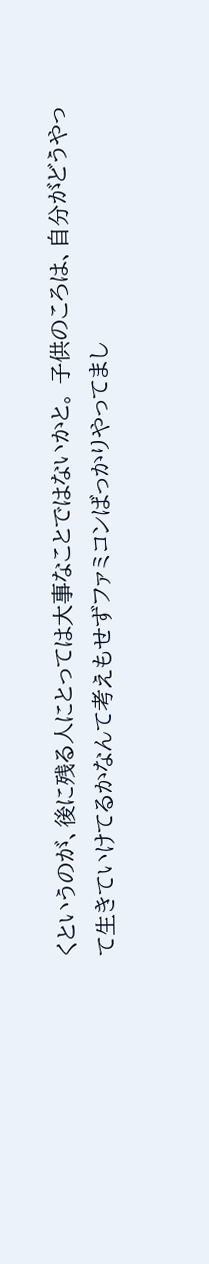くというのが、後に残る人にとっては大事なことではないかと。 子供のころは、自分がどうやって生きていけてるかなんて考えもせずファミコンばっかりやってまし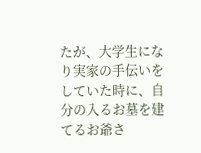たが、大学生になり実家の手伝いをしていた時に、自分の入るお墓を建てるお爺さ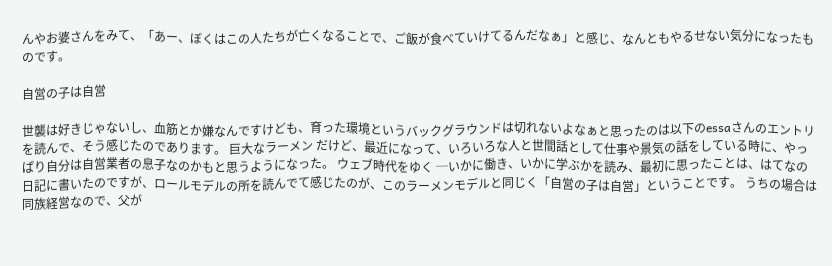んやお婆さんをみて、「あー、ぼくはこの人たちが亡くなることで、ご飯が食べていけてるんだなぁ」と感じ、なんともやるせない気分になったものです。

自営の子は自営

世襲は好きじゃないし、血筋とか嫌なんですけども、育った環境というバックグラウンドは切れないよなぁと思ったのは以下のessaさんのエントリを読んで、そう感じたのであります。 巨大なラーメン だけど、最近になって、いろいろな人と世間話として仕事や景気の話をしている時に、やっぱり自分は自営業者の息子なのかもと思うようになった。 ウェブ時代をゆく ─いかに働き、いかに学ぶかを読み、最初に思ったことは、はてなの日記に書いたのですが、ロールモデルの所を読んでて感じたのが、このラーメンモデルと同じく「自営の子は自営」ということです。 うちの場合は同族経営なので、父が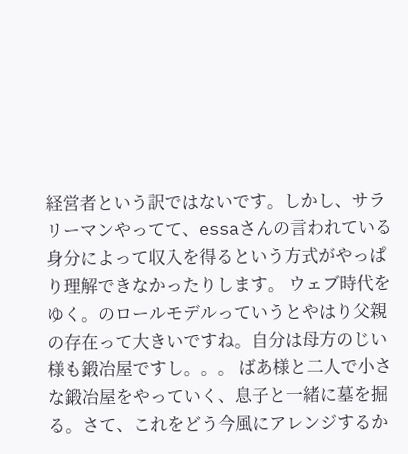経営者という訳ではないです。しかし、サラリーマンやってて、essaさんの言われている身分によって収入を得るという方式がやっぱり理解できなかったりします。 ウェブ時代をゆく。のロールモデルっていうとやはり父親の存在って大きいですね。自分は母方のじい様も鍛冶屋ですし。。。 ばあ様と二人で小さな鍛冶屋をやっていく、息子と一緒に墓を掘る。さて、これをどう今風にアレンジするか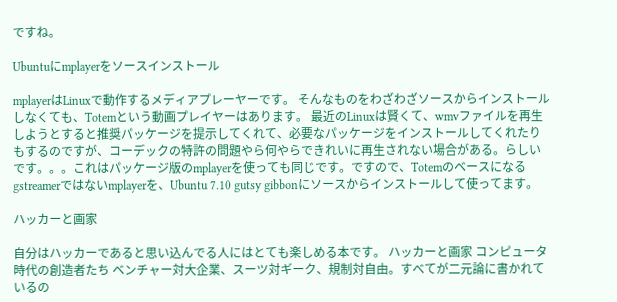ですね。

Ubuntuにmplayerをソースインストール

mplayerはLinuxで動作するメディアプレーヤーです。 そんなものをわざわざソースからインストールしなくても、Totemという動画プレイヤーはあります。 最近のLinuxは賢くて、wmvファイルを再生しようとすると推奨パッケージを提示してくれて、必要なパッケージをインストールしてくれたりもするのですが、コーデックの特許の問題やら何やらできれいに再生されない場合がある。らしいです。。。これはパッケージ版のmplayerを使っても同じです。ですので、Totemのベースになるgstreamerではないmplayerを、Ubuntu 7.10 gutsy gibbonにソースからインストールして使ってます。

ハッカーと画家

自分はハッカーであると思い込んでる人にはとても楽しめる本です。 ハッカーと画家 コンピュータ時代の創造者たち ベンチャー対大企業、スーツ対ギーク、規制対自由。すべてが二元論に書かれているの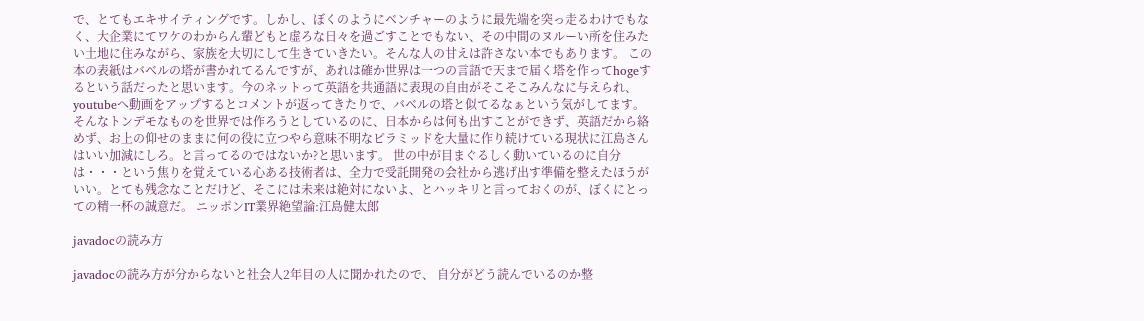で、とてもエキサイティングです。しかし、ぼくのようにベンチャーのように最先端を突っ走るわけでもなく、大企業にてワケのわからん輩どもと虚ろな日々を過ごすことでもない、その中間のヌルーい所を住みたい土地に住みながら、家族を大切にして生きていきたい。そんな人の甘えは許さない本でもあります。 この本の表紙はバベルの塔が書かれてるんですが、あれは確か世界は一つの言語で天まで届く塔を作ってhogeするという話だったと思います。今のネットって英語を共通語に表現の自由がそこそこみんなに与えられ、youtubeへ動画をアップするとコメントが返ってきたりで、バベルの塔と似てるなぁという気がしてます。 そんなトンデモなものを世界では作ろうとしているのに、日本からは何も出すことができず、英語だから絡めず、お上の仰せのままに何の役に立つやら意味不明なピラミッドを大量に作り続けている現状に江島さんはいい加減にしろ。と言ってるのではないか?と思います。 世の中が目まぐるしく動いているのに自分は・・・という焦りを覚えている心ある技術者は、全力で受託開発の会社から逃げ出す準備を整えたほうがいい。とても残念なことだけど、そこには未来は絶対にないよ、とハッキリと言っておくのが、ぼくにとっての精一杯の誠意だ。 ニッポンIT業界絶望論:江島健太郎

javadocの読み方

javadocの読み方が分からないと社会人2年目の人に聞かれたので、 自分がどう読んでいるのか整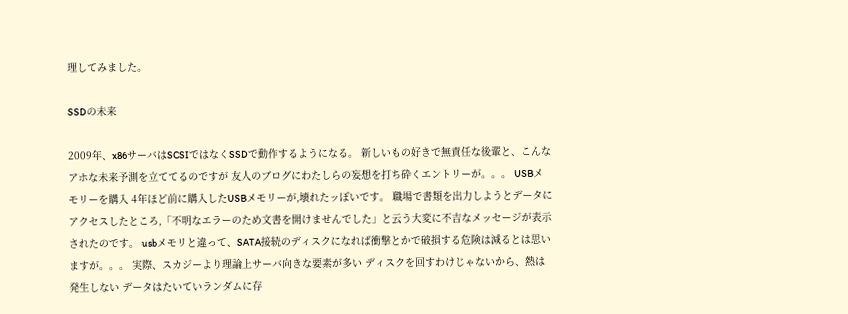理してみました。

SSDの未来

2009年、x86サーバはSCSIではなくSSDで動作するようになる。 新しいもの好きで無責任な後輩と、こんなアホな未来予測を立ててるのですが 友人のブログにわたしらの妄想を打ち砕くエントリーが。。。 USBメモリーを購入 4年ほど前に購入したUSBメモリーが,壊れたッぽいです。 職場で書類を出力しようとデータにアクセスしたところ,「不明なエラーのため文書を開けませんでした」と云う大変に不吉なメッセージが表示されたのです。 usbメモリと違って、SATA接続のディスクになれば衝撃とかで破損する危険は減るとは思いますが。。。 実際、スカジーより理論上サーバ向きな要素が多い ディスクを回すわけじゃないから、熱は発生しない データはたいていランダムに存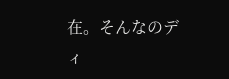在。そんなのディ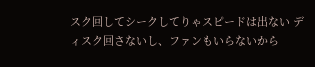スク回してシークしてりゃスピードは出ない ディスク回さないし、ファンもいらないから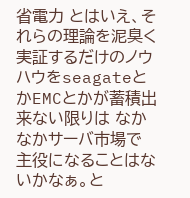省電力 とはいえ、それらの理論を泥臭く実証するだけのノウハウをseagateとかEMCとかが蓄積出来ない限りは なかなかサーバ市場で主役になることはないかなぁ。と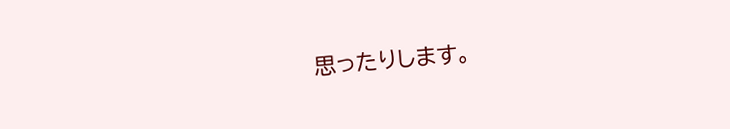思ったりします。